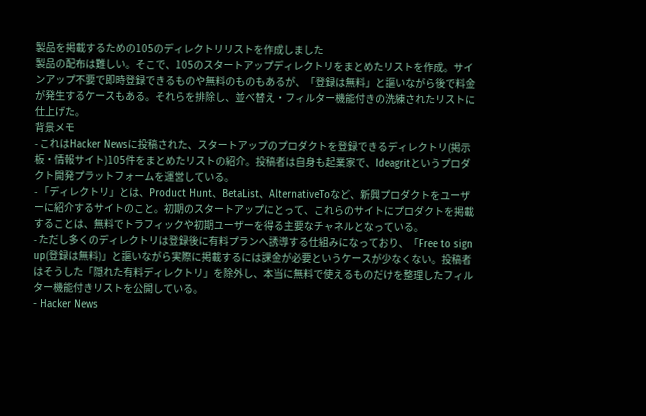製品を掲載するための105のディレクトリリストを作成しました
製品の配布は難しい。そこで、105のスタートアップディレクトリをまとめたリストを作成。サインアップ不要で即時登録できるものや無料のものもあるが、「登録は無料」と謳いながら後で料金が発生するケースもある。それらを排除し、並べ替え・フィルター機能付きの洗練されたリストに仕上げた。
背景メモ
- これはHacker Newsに投稿された、スタートアップのプロダクトを登録できるディレクトリ(掲示板・情報サイト)105件をまとめたリストの紹介。投稿者は自身も起業家で、Ideagritというプロダクト開発プラットフォームを運営している。
- 「ディレクトリ」とは、Product Hunt、BetaList、AlternativeToなど、新興プロダクトをユーザーに紹介するサイトのこと。初期のスタートアップにとって、これらのサイトにプロダクトを掲載することは、無料でトラフィックや初期ユーザーを得る主要なチャネルとなっている。
- ただし多くのディレクトリは登録後に有料プランへ誘導する仕組みになっており、「Free to sign up(登録は無料)」と謳いながら実際に掲載するには課金が必要というケースが少なくない。投稿者はそうした「隠れた有料ディレクトリ」を除外し、本当に無料で使えるものだけを整理したフィルター機能付きリストを公開している。
- Hacker News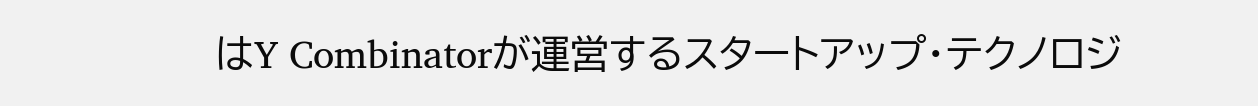はY Combinatorが運営するスタートアップ・テクノロジ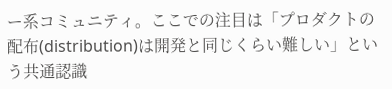ー系コミュニティ。ここでの注目は「プロダクトの配布(distribution)は開発と同じくらい難しい」という共通認識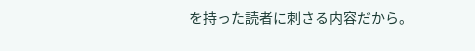を持った読者に刺さる内容だから。